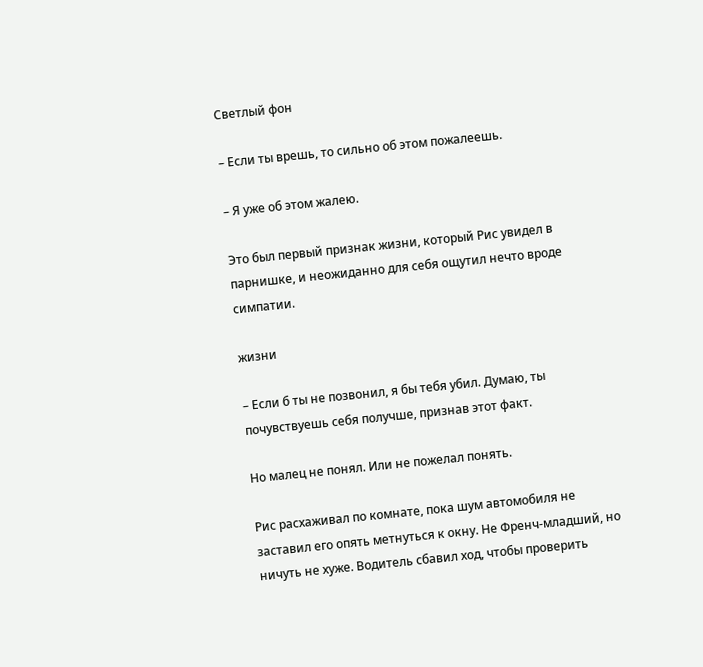Светлый фон

– Если ты врешь, то сильно об этом пожалеешь.

– Я уже об этом жалею.

Это был первый признак жизни, который Рис увидел в парнишке, и неожиданно для себя ощутил нечто вроде симпатии.

жизни

– Если б ты не позвонил, я бы тебя убил. Думаю, ты почувствуешь себя получше, признав этот факт.

Но малец не понял. Или не пожелал понять.

Рис расхаживал по комнате, пока шум автомобиля не заставил его опять метнуться к окну. Не Френч-младший, но ничуть не хуже. Водитель сбавил ход, чтобы проверить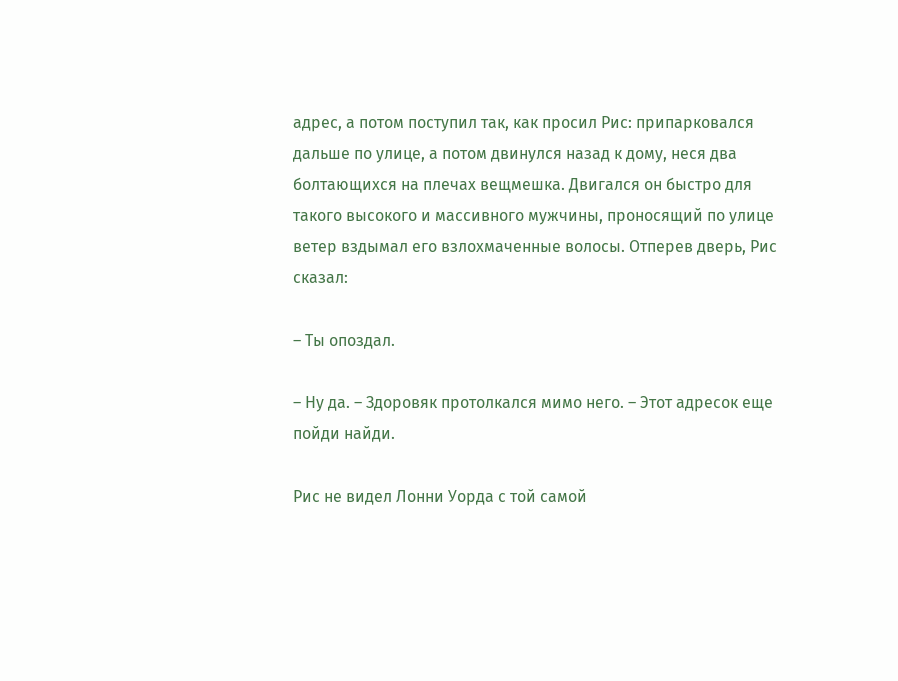адрес, а потом поступил так, как просил Рис: припарковался дальше по улице, а потом двинулся назад к дому, неся два болтающихся на плечах вещмешка. Двигался он быстро для такого высокого и массивного мужчины, проносящий по улице ветер вздымал его взлохмаченные волосы. Отперев дверь, Рис сказал:

– Ты опоздал.

– Ну да. – Здоровяк протолкался мимо него. – Этот адресок еще пойди найди.

Рис не видел Лонни Уорда с той самой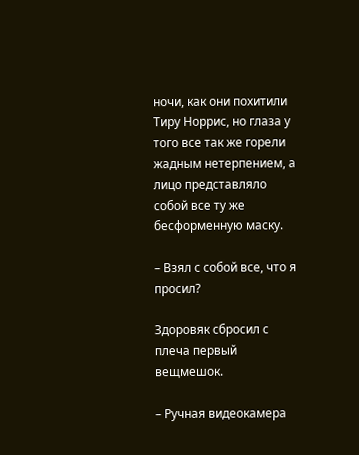ночи, как они похитили Тиру Норрис, но глаза у того все так же горели жадным нетерпением, а лицо представляло собой все ту же бесформенную маску.

– Взял с собой все, что я просил?

Здоровяк сбросил с плеча первый вещмешок.

– Ручная видеокамера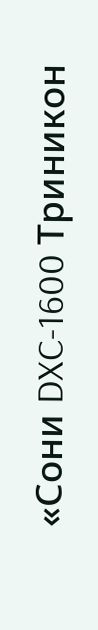«Сони DXC-1600 Триникон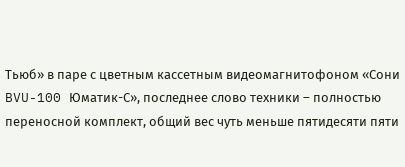Тьюб» в паре с цветным кассетным видеомагнитофоном «Сони BVU-100 Юматик-С», последнее слово техники – полностью переносной комплект, общий вес чуть меньше пятидесяти пяти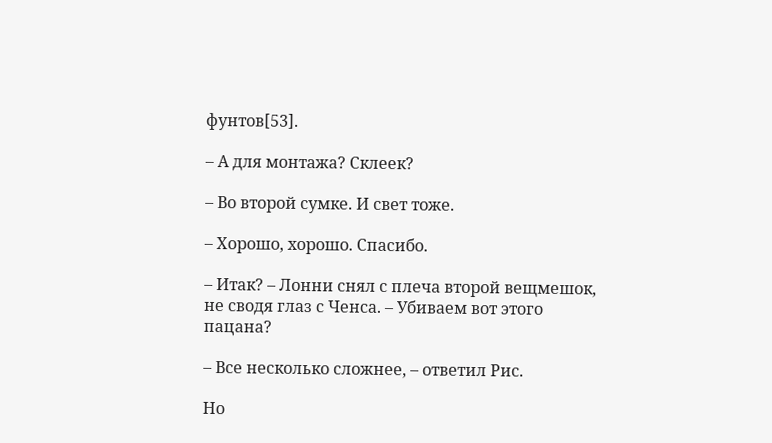фунтов[53].

– А для монтажа? Склеек?

– Во второй сумке. И свет тоже.

– Хорошо, хорошо. Спасибо.

– Итак? – Лонни снял с плеча второй вещмешок, не сводя глаз с Ченса. – Убиваем вот этого пацана?

– Все несколько сложнее, – ответил Рис.

Но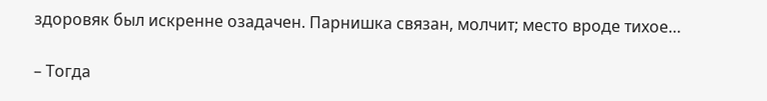здоровяк был искренне озадачен. Парнишка связан, молчит; место вроде тихое…

– Тогда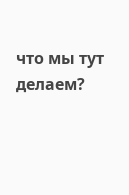что мы тут делаем?